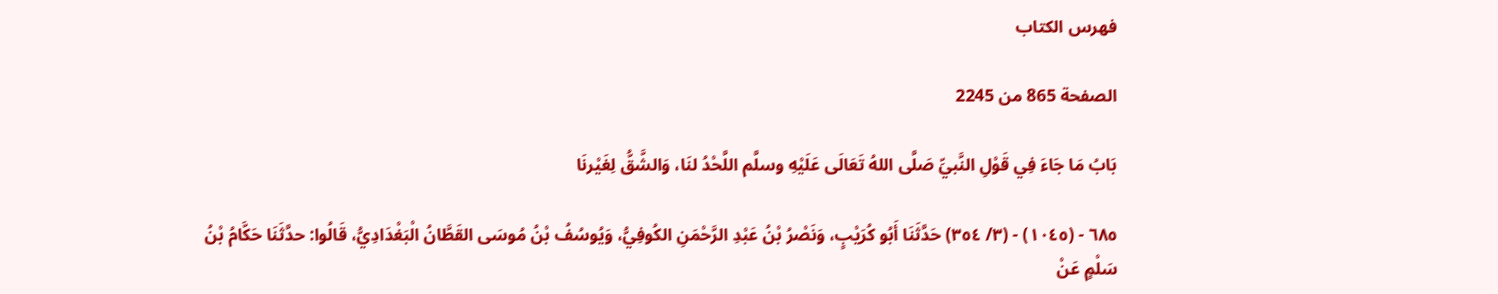فهرس الكتاب

الصفحة 865 من 2245

بَابُ مَا جَاءَ فِي قَوْلِ النَّبيِّ صَلَّى اللهُ تَعَالَى عَلَيْهِ وسلَّم اللَّحْدُ لنَا، وَالشَّقُّ لِغَيْرنَا

٦٨٥ - (١٠٤٥) - (٣/ ٣٥٤) حَدَّثَنَا أَبُو كُرَيْبٍ، وَنَصْرُ بْنُ عَبْدِ الرَّحْمَنِ الكُوفِيُّ، وَيُوسُفُ بْنُ مُوسَى القَطَّانُ الْبَغْدَادِيُّ، قَالُوا: حدَّثَنَا حَكَّامُ بْنُ سَلْمٍ عَنْ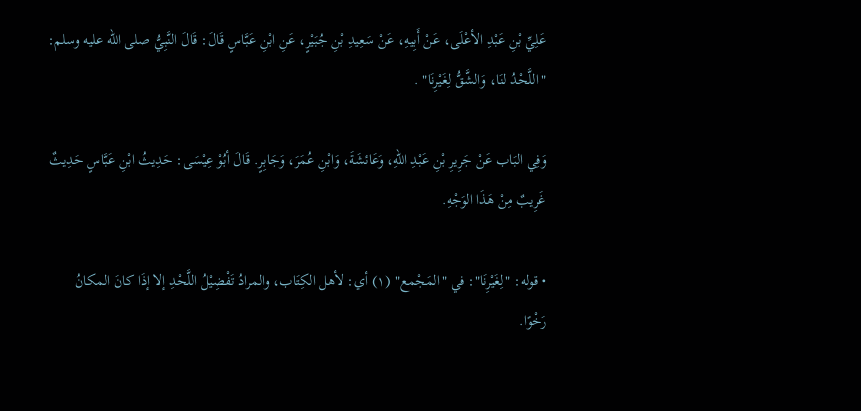عَلِيِّ بْنِ عَبْدِ الأعْلَى، عَنْ أَبِيهِ، عَنْ سَعِيدِ بْنِ جُبَيْرٍ، عَنِ ابْنِ عَبَّاسٍ قَالَ: قَالَ النَّبِيُّ صلى الله عليه وسلم: "اللَّحْدُ لنَا، وَالشَّقُّ لِغَيْرِنَا" .

وَفِي البَاب عَنْ جَرِيرِ بْنِ عَبْدِ اللهِ، وَعَائشَةَ، وَابْنِ عُمَرَ، وَجَابِرٍ. قَالَ أبُوْ عِيْسَى: حَدِيثُ ابْنِ عَبَّاسٍ حَدِيثٌ غَرِيبٌ مِنْ هَذَا الوَجْهِ.

• قوله: "لِغَيْرِنَا": في "المَجْمع" (١) أي: لأهل الكِتَاب، والمرادُ تَفْضِيْلُ اللَّحْدِ إلا إذَا كانَ المكانُ رَخْوًا.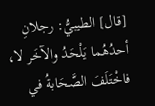[قال] الطيبيُّ: رجلانِ أحدُهُما يَلْحَدُ والآخَر لا، فاخْتَلَفَ الصَّحَابةُ في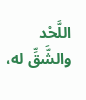اللَّحْد والشَّقِّ له،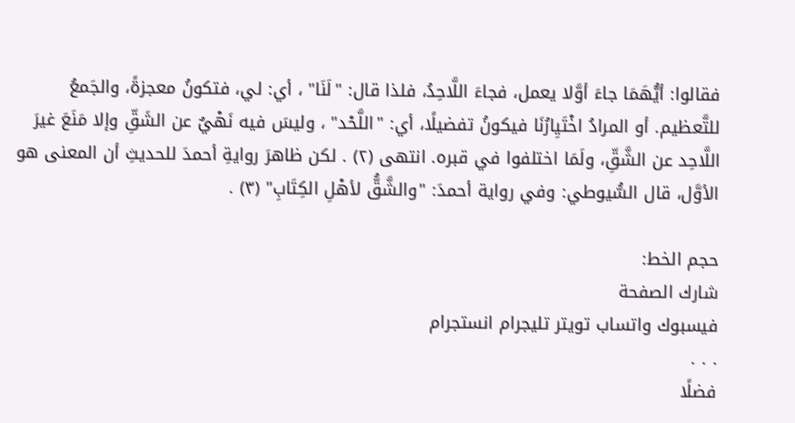فقالوا: أيُّهَمَا جاءَ أوَّلا يعمل، فجاءَ اللَّاحِدُ، فلذا قال: "لَنَا" ، أي: لي، فتكونُ معجزةً، والجَمعُ للتَّعظيم. أو المرادُ اخْتَيِارُنَا فيكونُ تفضيلًا، أي: "اللَّحْد" ، وليسَ فيه نَهْيٌ عن الشَقِّ وإلا مَنَعَ غيرَ اللَّاحِد عن الشَّقِّ، ولَمَا اختلفوا في قبره. انتهى (٢) . لكن ظاهرَ روايةِ أحمدَ للحديثِ أن المعنى هو الأوَّل، قال السُّيوطي: وفي رواية أحمدَ: "والشَّقُّ لأهْلِ الكِتَابِ" (٣) .

حجم الخط:
شارك الصفحة
فيسبوك واتساب تويتر تليجرام انستجرام
. . .
فضلًا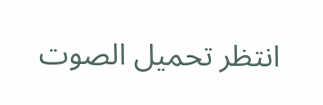انتظر تحميل الصوت